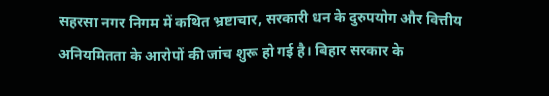सहरसा नगर निगम में कथित भ्रष्टाचार, सरकारी धन के दुरुपयोग और वित्तीय अनियमितता के आरोपों की जांच शुरू हो गई है। बिहार सरकार के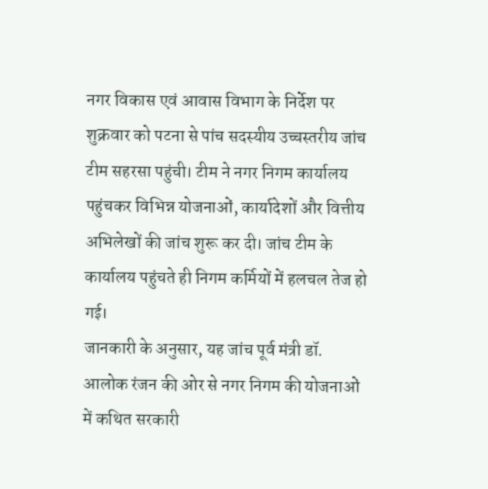नगर विकास एवं आवास विभाग के निर्देश पर शुक्रवार को पटना से पांच सदस्यीय उच्चस्तरीय जांच टीम सहरसा पहुंची। टीम ने नगर निगम कार्यालय पहुंचकर विभिन्न योजनाओं, कार्यादेशों और वित्तीय अभिलेखों की जांच शुरू कर दी। जांच टीम के कार्यालय पहुंचते ही निगम कर्मियों में हलचल तेज हो गई।
जानकारी के अनुसार, यह जांच पूर्व मंत्री डॉ. आलोक रंजन की ओर से नगर निगम की योजनाओं में कथित सरकारी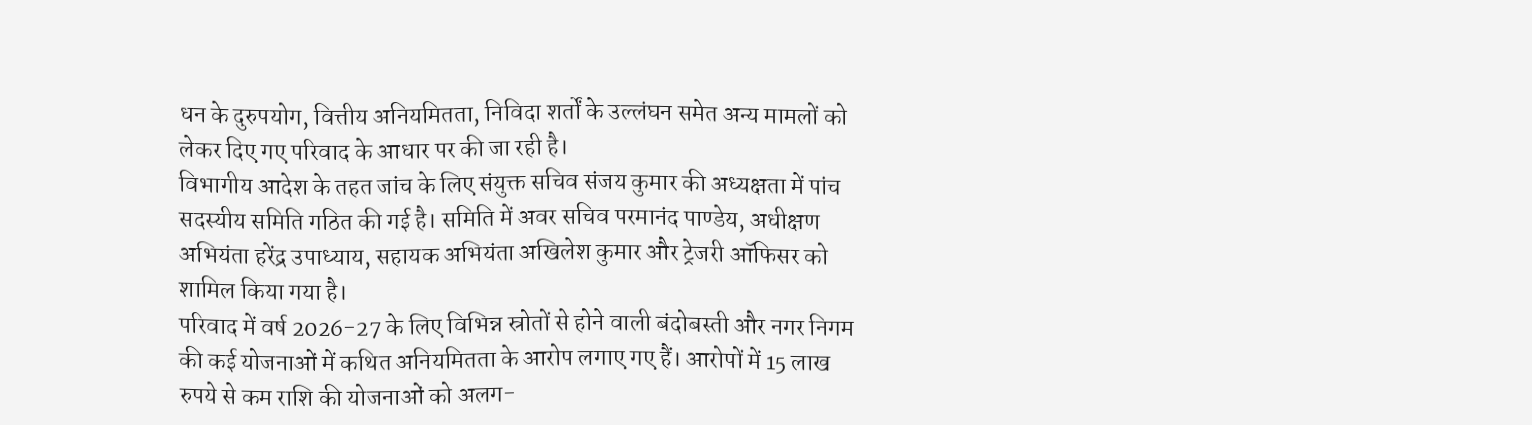धन के दुरुपयोग, वित्तीय अनियमितता, निविदा शर्तों के उल्लंघन समेत अन्य मामलों को लेकर दिए गए परिवाद के आधार पर की जा रही है।
विभागीय आदेश के तहत जांच के लिए संयुक्त सचिव संजय कुमार की अध्यक्षता में पांच सदस्यीय समिति गठित की गई है। समिति में अवर सचिव परमानंद पाण्डेय, अधीक्षण अभियंता हरेंद्र उपाध्याय, सहायक अभियंता अखिलेश कुमार और ट्रेजरी ऑफिसर को शामिल किया गया है।
परिवाद में वर्ष 2026-27 के लिए विभिन्न स्रोतों से होने वाली बंदोबस्ती और नगर निगम की कई योजनाओं में कथित अनियमितता के आरोप लगाए गए हैं। आरोपों में 15 लाख रुपये से कम राशि की योजनाओं को अलग-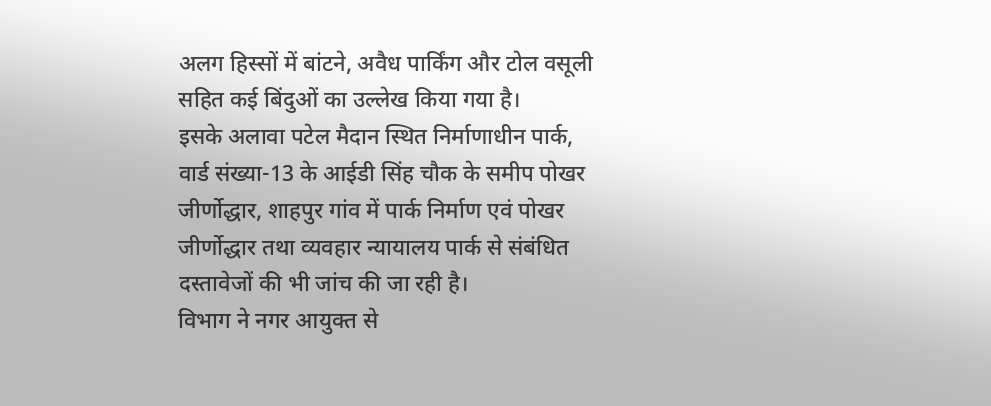अलग हिस्सों में बांटने, अवैध पार्किंग और टोल वसूली सहित कई बिंदुओं का उल्लेख किया गया है।
इसके अलावा पटेल मैदान स्थित निर्माणाधीन पार्क, वार्ड संख्या-13 के आईडी सिंह चौक के समीप पोखर जीर्णोद्धार, शाहपुर गांव में पार्क निर्माण एवं पोखर जीर्णोद्धार तथा व्यवहार न्यायालय पार्क से संबंधित दस्तावेजों की भी जांच की जा रही है।
विभाग ने नगर आयुक्त से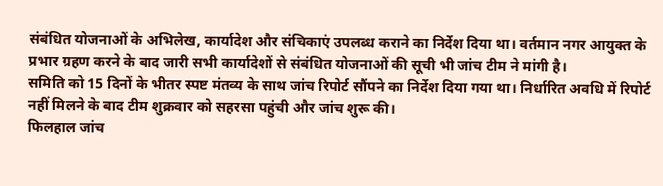संबंधित योजनाओं के अभिलेख, कार्यादेश और संचिकाएं उपलब्ध कराने का निर्देश दिया था। वर्तमान नगर आयुक्त के प्रभार ग्रहण करने के बाद जारी सभी कार्यादेशों से संबंधित योजनाओं की सूची भी जांच टीम ने मांगी है।
समिति को 15 दिनों के भीतर स्पष्ट मंतव्य के साथ जांच रिपोर्ट सौंपने का निर्देश दिया गया था। निर्धारित अवधि में रिपोर्ट नहीं मिलने के बाद टीम शुक्रवार को सहरसा पहुंची और जांच शुरू की।
फिलहाल जांच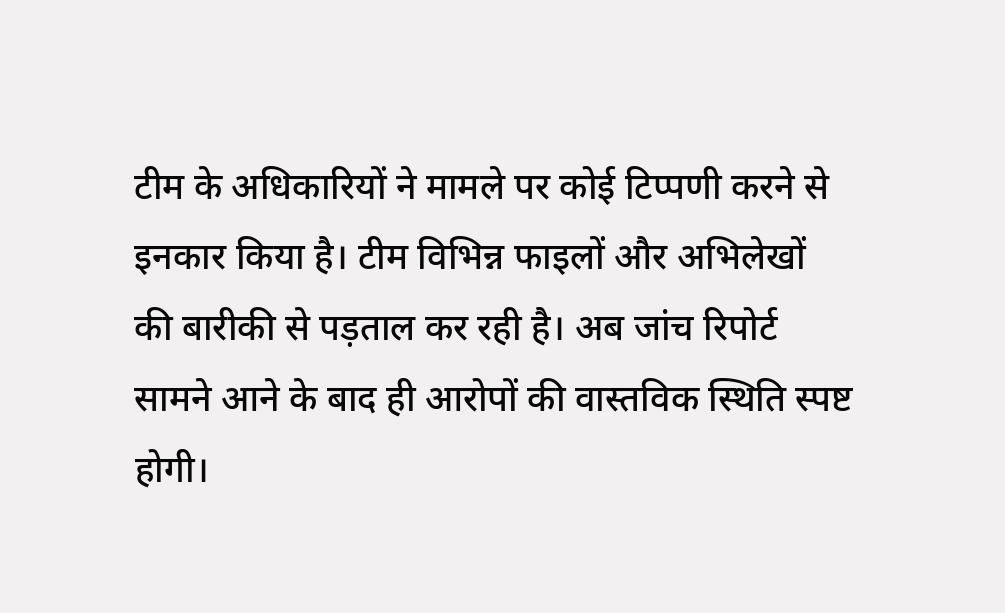टीम के अधिकारियों ने मामले पर कोई टिप्पणी करने से इनकार किया है। टीम विभिन्न फाइलों और अभिलेखों की बारीकी से पड़ताल कर रही है। अब जांच रिपोर्ट सामने आने के बाद ही आरोपों की वास्तविक स्थिति स्पष्ट होगी।